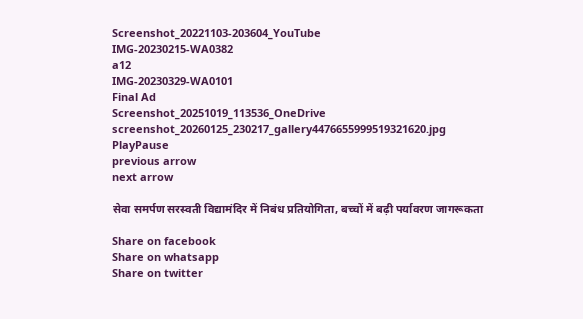Screenshot_20221103-203604_YouTube
IMG-20230215-WA0382
a12
IMG-20230329-WA0101
Final Ad
Screenshot_20251019_113536_OneDrive
screenshot_20260125_230217_gallery4476655999519321620.jpg
PlayPause
previous arrow
next arrow

सेवा समर्पण सरस्वती विद्यामंदिर में निबंध प्रतियोगिता, बच्चों में बढ़ी पर्यावरण जागरूकता

Share on facebook
Share on whatsapp
Share on twitter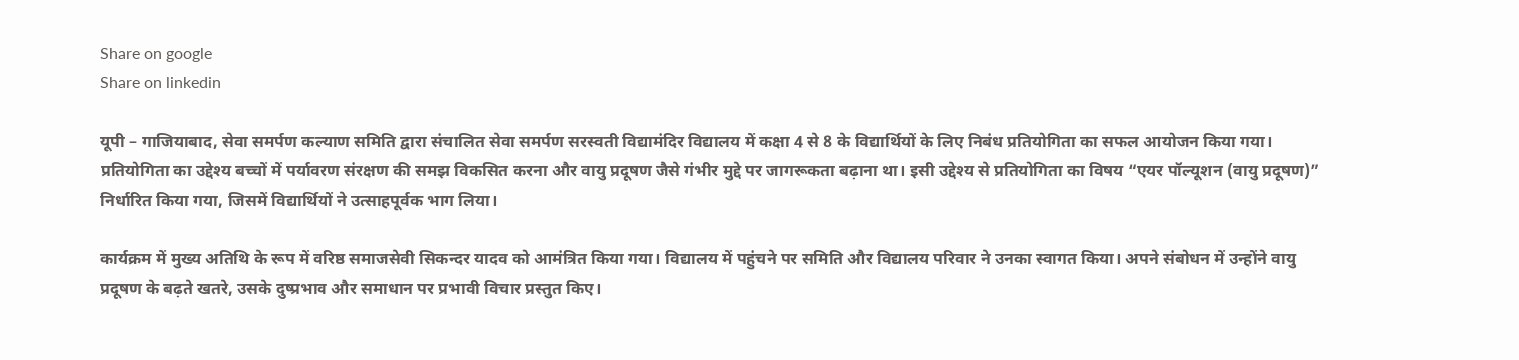Share on google
Share on linkedin

यूपी – गाजियाबाद, सेवा समर्पण कल्याण समिति द्वारा संचालित सेवा समर्पण सरस्वती विद्यामंदिर विद्यालय में कक्षा 4 से 8 के विद्यार्थियों के लिए निबंध प्रतियोगिता का सफल आयोजन किया गया। प्रतियोगिता का उद्देश्य बच्चों में पर्यावरण संरक्षण की समझ विकसित करना और वायु प्रदूषण जैसे गंभीर मुद्दे पर जागरूकता बढ़ाना था। इसी उद्देश्य से प्रतियोगिता का विषय “एयर पॉल्यूशन (वायु प्रदूषण)” निर्धारित किया गया, जिसमें विद्यार्थियों ने उत्साहपूर्वक भाग लिया।

कार्यक्रम में मुख्य अतिथि के रूप में वरिष्ठ समाजसेवी सिकन्दर यादव को आमंत्रित किया गया। विद्यालय में पहुंचने पर समिति और विद्यालय परिवार ने उनका स्वागत किया। अपने संबोधन में उन्होंने वायु प्रदूषण के बढ़ते खतरे, उसके दुष्प्रभाव और समाधान पर प्रभावी विचार प्रस्तुत किए।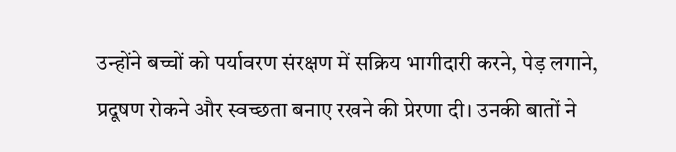उन्होंने बच्चों को पर्यावरण संरक्षण में सक्रिय भागीदारी करने, पेड़ लगाने, प्रदूषण रोकने और स्वच्छता बनाए रखने की प्रेरणा दी। उनकी बातों ने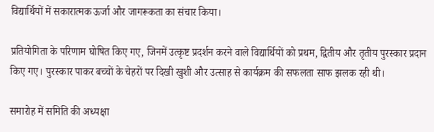विद्यार्थियों में सकारात्मक ऊर्जा और जागरूकता का संचार किया।

प्रतियोगिता के परिणाम घोषित किए गए, जिनमें उत्कृष्ट प्रदर्शन करने वाले विद्यार्थियों को प्रथम, द्वितीय और तृतीय पुरस्कार प्रदान किए गए। पुरस्कार पाकर बच्चों के चेहरों पर दिखी खुशी और उत्साह से कार्यक्रम की सफलता साफ झलक रही थी।

समारोह में समिति की अध्यक्षा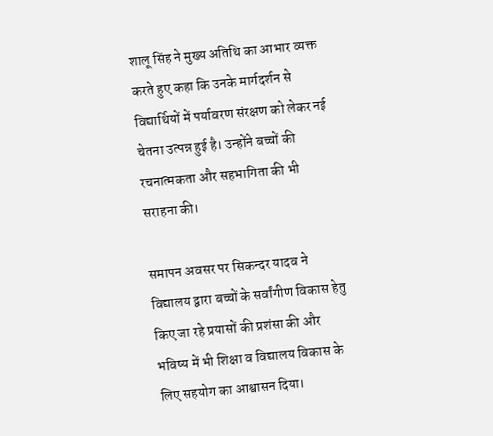शालू सिंह ने मुख्य अतिथि का आभार व्यक्त करते हुए कहा कि उनके मार्गदर्शन से विद्यार्थियों में पर्यावरण संरक्षण को लेकर नई चेतना उत्पन्न हुई है। उन्होंने बच्चों की रचनात्मकता और सहभागिता की भी सराहना की।

समापन अवसर पर सिकन्दर यादव ने विद्यालय द्वारा बच्चों के सर्वांगीण विकास हेतु किए जा रहे प्रयासों की प्रशंसा की और भविष्य में भी शिक्षा व विद्यालय विकास के लिए सहयोग का आश्वासन दिया।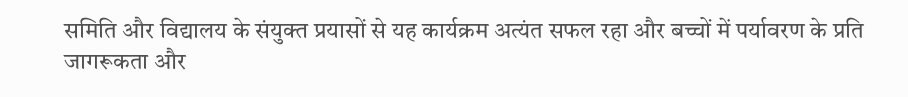समिति और विद्यालय के संयुक्त प्रयासों से यह कार्यक्रम अत्यंत सफल रहा और बच्चों में पर्यावरण के प्रति जागरूकता और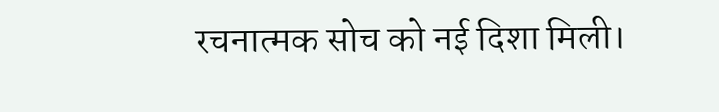रचनात्मक सोच को नई दिशा मिली।